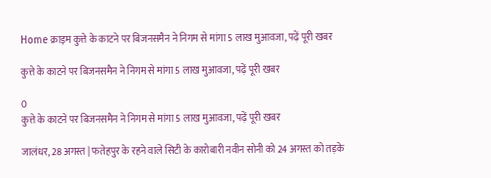Home क्राइम कुत्ते के काटने पर बिजनसमैन ने निगम से मांगा 5 लाख मुआवजा, पढ़ें पूरी खबर

कुत्ते के काटने पर बिजनसमैन ने निगम से मांगा 5 लाख मुआवजा, पढ़ें पूरी खबर

0
कुत्ते के काटने पर बिजनसमैन ने निगम से मांगा 5 लाख मुआवजा, पढ़ें पूरी खबर

जालंधर, 28 अगस्त | फतेहपुर के रहने वाले सिटी के कारोबारी नवीन सोनी को 24 अगस्त को तड़के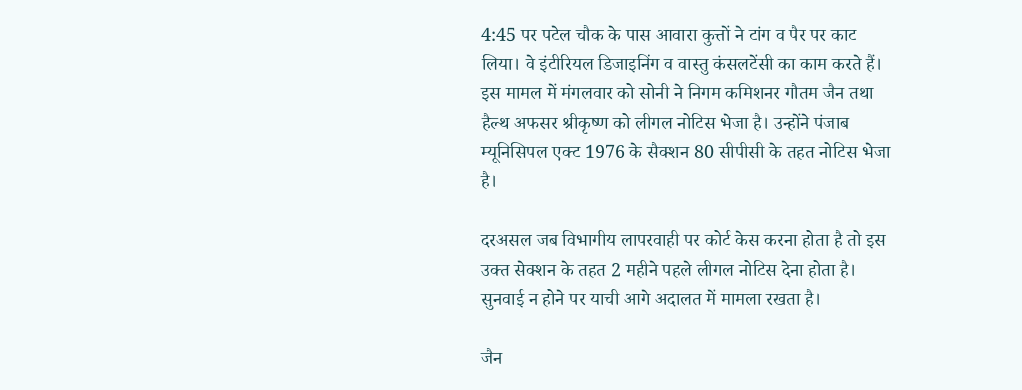4:45 पर पटेल चौक के पास आवारा कुत्तों ने टांग व पैर पर काट लिया। वे इंटीरियल डिजाइनिंग व वास्तु कंसलटेंसी का काम करते हैं। इस मामल में मंगलवार को सोनी ने निगम कमिशनर गौतम जैन तथा हैल्थ अफसर श्रीकृष्ण को लीगल नोटिस भेजा है। उन्होंने पंजाब म्यूनिसिपल एक्ट 1976 के सैक्शन 80 सीपीसी के तहत नोटिस भेजा है।

दरअसल जब विभागीय लापरवाही पर कोर्ट केस करना होता है तो इस उक्त सेक्शन के तहत 2 महीने पहले लीगल नोटिस देना होता है। सुनवाई न होने पर याची आगे अदालत में मामला रखता है।

जैन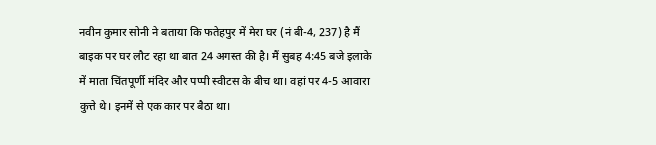नवीन कुमार सोनी ने बताया कि फतेहपुर में मेरा घर (नं बी-4, 237) है मैं बाइक पर घर लौट रहा था बात 24 अगस्त की है। मैं सुबह 4:45 बजे इलाके में माता चिंतपूर्णी मंदिर और पप्पी स्वीटस के बीच था। वहां पर 4-5 आवारा कुत्ते थे। इनमें से एक कार पर बैठा था।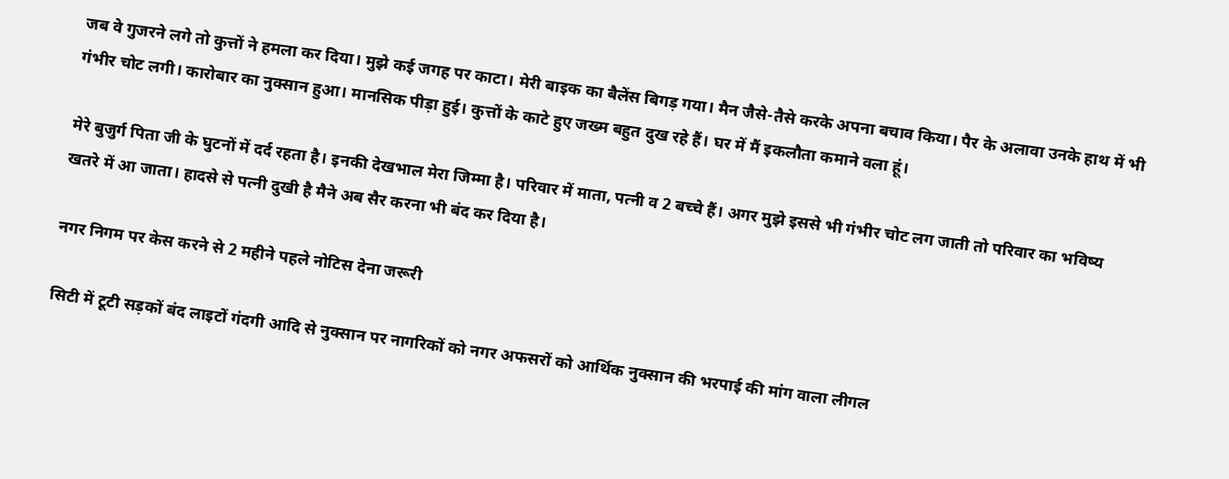जब वे गुजरने लगे तो कुत्तों ने हमला कर दिया। मुझे कई जगह पर काटा। मेरी बाइक का बैलेंस बिगड़ गया। मैन जैसे-तैसे करके अपना बचाव किया। पैर के अलावा उनके हाथ में भी गंभीर चोट लगी। कारोबार का नुक्सान हुआ। मानसिक पीड़ा हुई। कुत्तों के काटे हुए जख्म बहुत दुख रहे हैं। घर में मैं इकलौता कमाने वला हूं।

मेरे बुजुर्ग पिता जी के घुटनों में दर्द रहता है। इनकी देखभाल मेरा जिम्मा है। परिवार में माता, पत्नी व 2 बच्चे हैं। अगर मुझे इससे भी गंभीर चोट लग जाती तो परिवार का भविष्य खतरे में आ जाता। हादसे से पत्नी दुखी है मैने अब सैर करना भी बंद कर दिया है।

नगर निगम पर केस करने से 2 महीने पहले नोटिस देना जरूरी

सिटी में टूटी सड़कों बंद लाइटों गंदगी आदि से नुक्सान पर नागरिकों को नगर अफसरों को आर्थिक नुक्सान की भरपाई की मांग वाला लीगल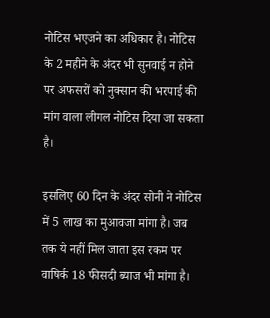नोटिस भएजने का अधिकार है। नोटिस के 2 महीने के अंदर भी सुनवाई न होने पर अफसरों को नुक्सान की भरपाई की मांग वाला लीगल नोटिस दिया जा सकता है।

इसलिए 60 दिन के अंदर सोनी ने नोटिस में 5 लाख का मुआवजा मांगा है। जब तक ये नहीं मिल जाता इस रकम पर वाषिर्क 18 फीसदी ब्याज भी मांगा है।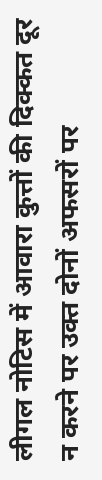लीगल नोटिस में आवारा कुत्तों की दिक्कत दूर न करने पर उक्त दोनों अफसरों पर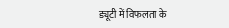ड्यूटी में विफलता के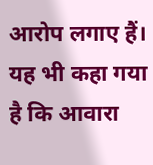आरोप लगाए हैं। यह भी कहा गया है कि आवारा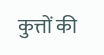कुत्तों की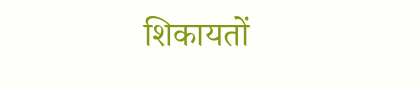शिकायतों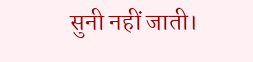सुनी नहीं जाती।